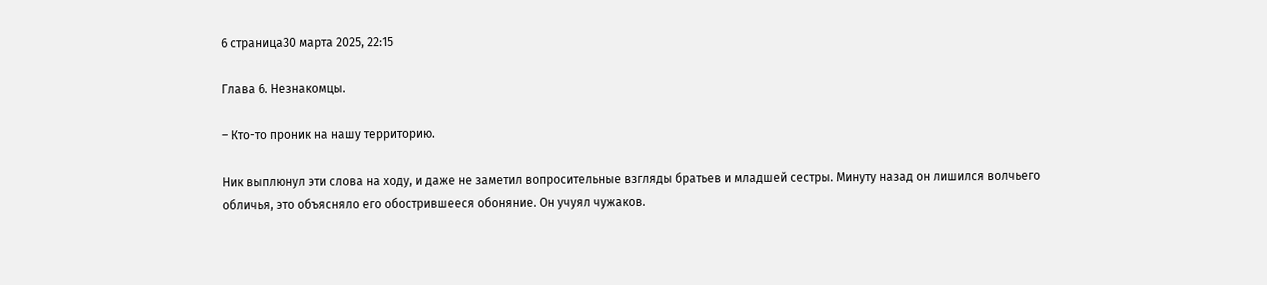6 страница30 марта 2025, 22:15

Глава 6. Незнакомцы.

– Кто-то проник на нашу территорию.

Ник выплюнул эти слова на ходу, и даже не заметил вопросительные взгляды братьев и младшей сестры. Минуту назад он лишился волчьего обличья, это объясняло его обострившееся обоняние. Он учуял чужаков.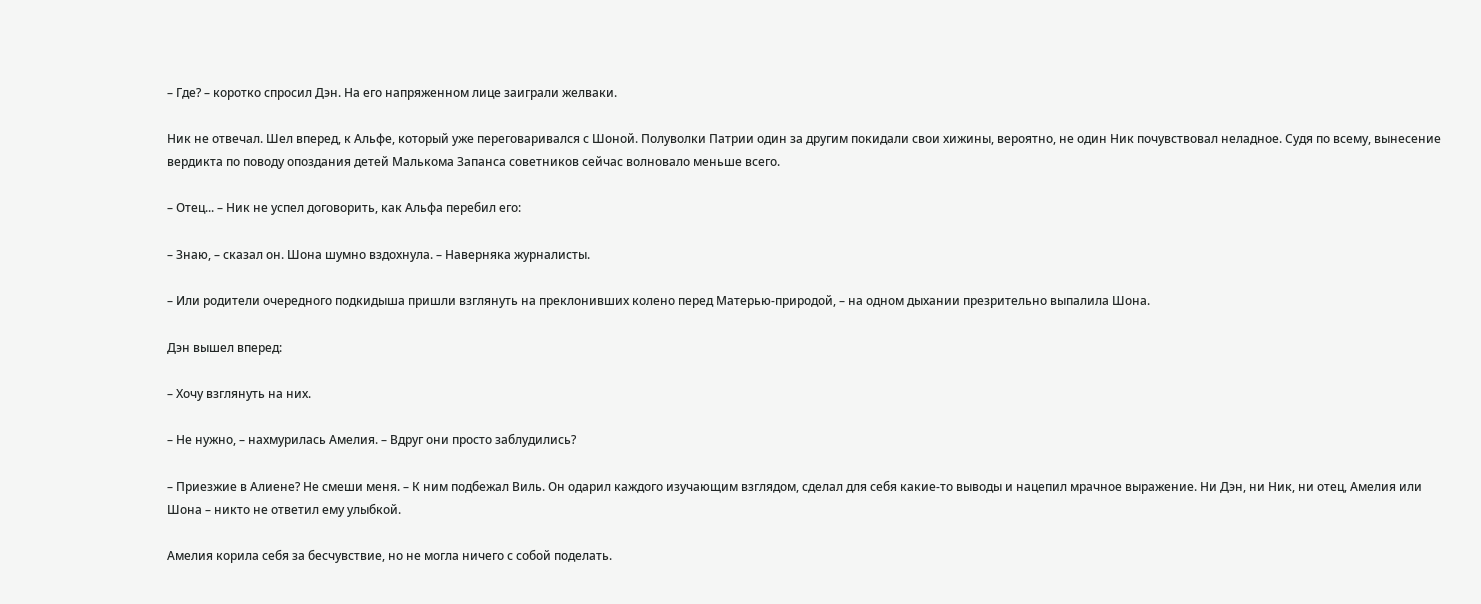– Где? – коротко спросил Дэн. На его напряженном лице заиграли желваки.

Ник не отвечал. Шел вперед, к Альфе, который уже переговаривался с Шоной. Полуволки Патрии один за другим покидали свои хижины, вероятно, не один Ник почувствовал неладное. Судя по всему, вынесение вердикта по поводу опоздания детей Малькома Запанса советников сейчас волновало меньше всего.

– Отец... – Ник не успел договорить, как Альфа перебил его:

– Знаю, – сказал он. Шона шумно вздохнула. – Наверняка журналисты.

– Или родители очередного подкидыша пришли взглянуть на преклонивших колено перед Матерью-природой, – на одном дыхании презрительно выпалила Шона.

Дэн вышел вперед:

– Хочу взглянуть на них.

– Не нужно, – нахмурилась Амелия. – Вдруг они просто заблудились?

– Приезжие в Алиене? Не смеши меня. – К ним подбежал Виль. Он одарил каждого изучающим взглядом, сделал для себя какие-то выводы и нацепил мрачное выражение. Ни Дэн, ни Ник, ни отец, Амелия или Шона – никто не ответил ему улыбкой.

Амелия корила себя за бесчувствие, но не могла ничего с собой поделать.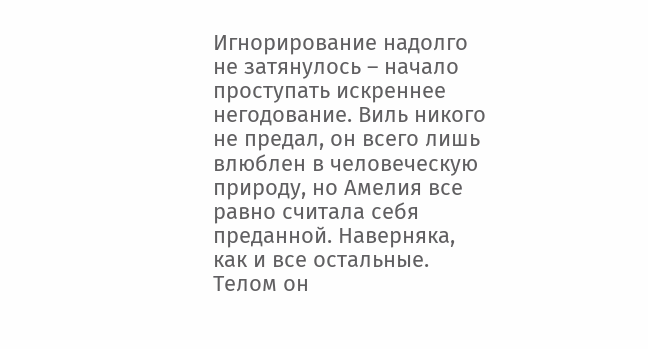Игнорирование надолго не затянулось – начало проступать искреннее негодование. Виль никого не предал, он всего лишь влюблен в человеческую природу, но Амелия все равно считала себя преданной. Наверняка, как и все остальные. Телом он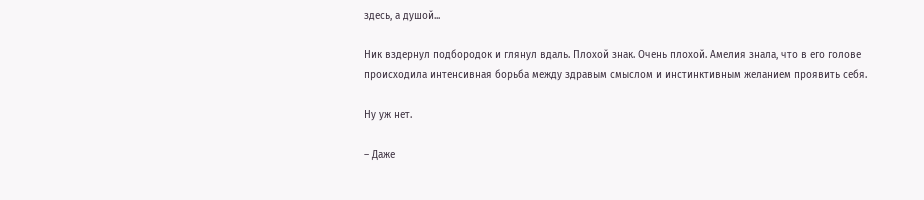здесь, а душой...

Ник вздернул подбородок и глянул вдаль. Плохой знак. Очень плохой. Амелия знала, что в его голове происходила интенсивная борьба между здравым смыслом и инстинктивным желанием проявить себя.

Ну уж нет.

– Даже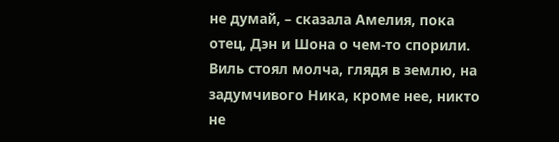не думай, – сказала Амелия, пока отец, Дэн и Шона о чем-то спорили. Виль стоял молча, глядя в землю, на задумчивого Ника, кроме нее, никто не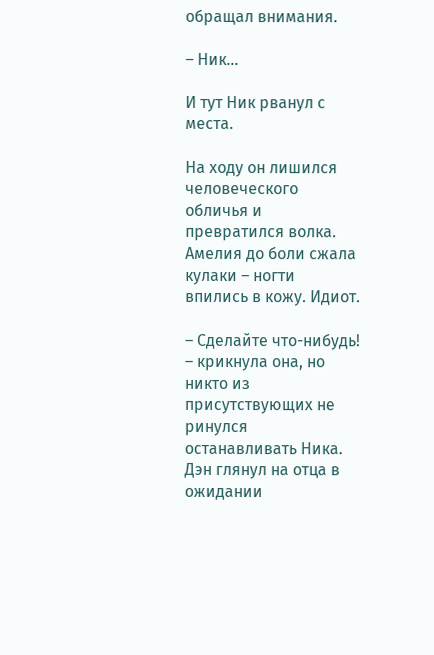обращал внимания.

– Ник...

И тут Ник рванул с места.

На ходу он лишился человеческого обличья и превратился волка. Амелия до боли сжала кулаки – ногти впились в кожу. Идиот.

– Сделайте что-нибудь! – крикнула она, но никто из присутствующих не ринулся останавливать Ника. Дэн глянул на отца в ожидании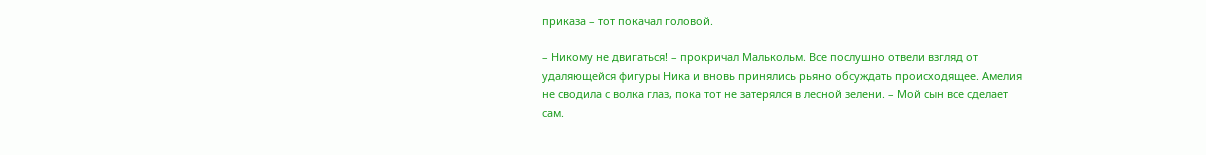приказа – тот покачал головой.

– Никому не двигаться! – прокричал Малькольм. Все послушно отвели взгляд от удаляющейся фигуры Ника и вновь принялись рьяно обсуждать происходящее. Амелия не сводила с волка глаз, пока тот не затерялся в лесной зелени. – Мой сын все сделает сам.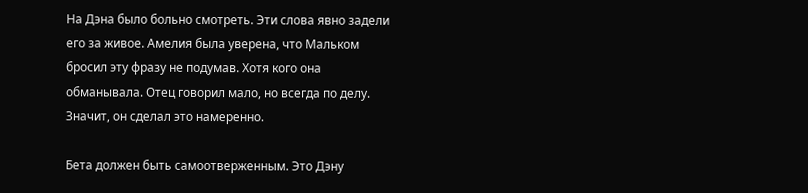На Дэна было больно смотреть. Эти слова явно задели его за живое. Амелия была уверена, что Мальком бросил эту фразу не подумав. Хотя кого она обманывала. Отец говорил мало, но всегда по делу. Значит, он сделал это намеренно.

Бета должен быть самоотверженным. Это Дэну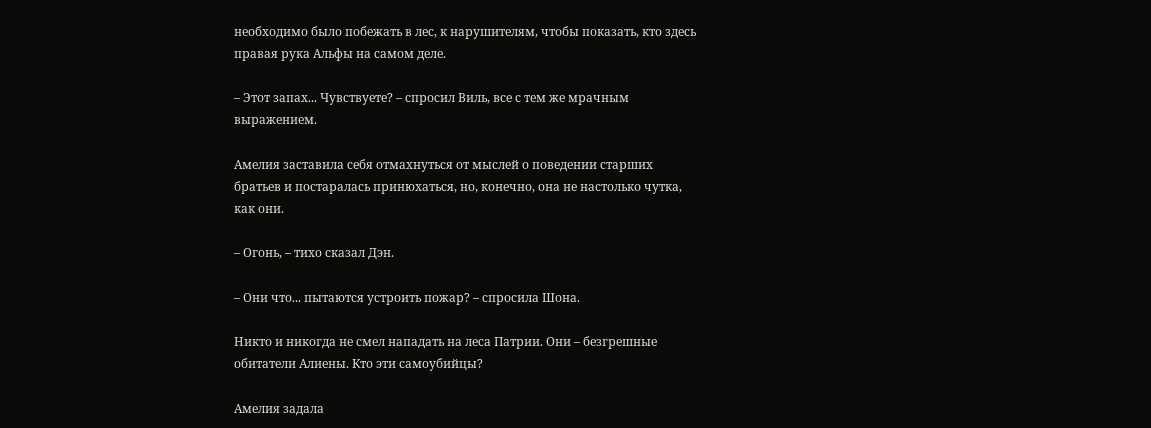необходимо было побежать в лес, к нарушителям, чтобы показать, кто здесь правая рука Альфы на самом деле.

– Этот запах... Чувствуете? – спросил Виль, все с тем же мрачным выражением.

Амелия заставила себя отмахнуться от мыслей о поведении старших братьев и постаралась принюхаться, но, конечно, она не настолько чутка, как они.

– Огонь, – тихо сказал Дэн.

– Они что... пытаются устроить пожар? – спросила Шона.

Никто и никогда не смел нападать на леса Патрии. Они – безгрешные обитатели Алиены. Кто эти самоубийцы?

Амелия задала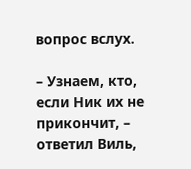вопрос вслух.

– Узнаем, кто, если Ник их не прикончит, – ответил Виль,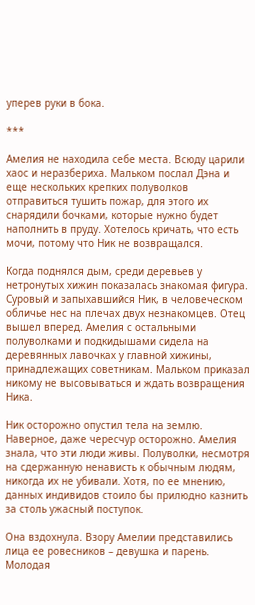уперев руки в бока.

***

Амелия не находила себе места. Всюду царили хаос и неразбериха. Мальком послал Дэна и еще нескольких крепких полуволков отправиться тушить пожар, для этого их снарядили бочками, которые нужно будет наполнить в пруду. Хотелось кричать, что есть мочи, потому что Ник не возвращался.

Когда поднялся дым, среди деревьев у нетронутых хижин показалась знакомая фигура. Суровый и запыхавшийся Ник, в человеческом обличье нес на плечах двух незнакомцев. Отец вышел вперед. Амелия с остальными полуволками и подкидышами сидела на деревянных лавочках у главной хижины, принадлежащих советникам. Мальком приказал никому не высовываться и ждать возвращения Ника.

Ник осторожно опустил тела на землю. Наверное, даже чересчур осторожно. Амелия знала, что эти люди живы. Полуволки, несмотря на сдержанную ненависть к обычным людям, никогда их не убивали. Хотя, по ее мнению, данных индивидов стоило бы прилюдно казнить за столь ужасный поступок.

Она вздохнула. Взору Амелии представились лица ее ровесников – девушка и парень. Молодая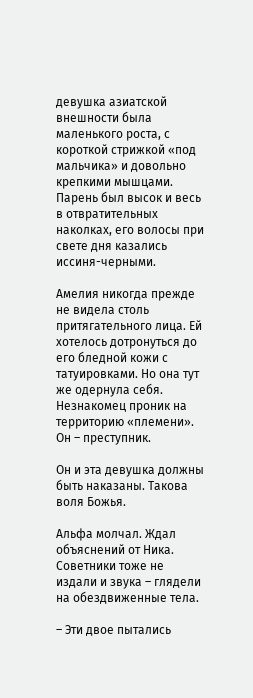девушка азиатской внешности была маленького роста, с короткой стрижкой «под мальчика» и довольно крепкими мышцами. Парень был высок и весь в отвратительных наколках, его волосы при свете дня казались иссиня-черными.

Амелия никогда прежде не видела столь притягательного лица. Ей хотелось дотронуться до его бледной кожи с татуировками. Но она тут же одернула себя. Незнакомец проник на территорию «племени». Он – преступник.

Он и эта девушка должны быть наказаны. Такова воля Божья.

Альфа молчал. Ждал объяснений от Ника. Советники тоже не издали и звука – глядели на обездвиженные тела.

– Эти двое пытались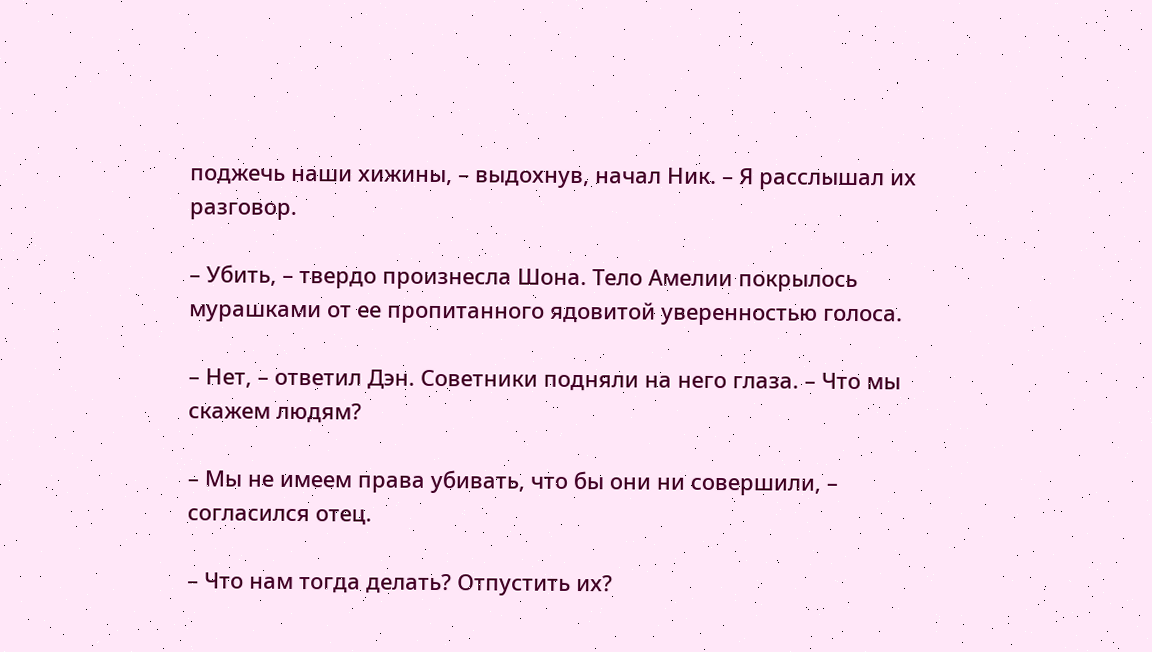поджечь наши хижины, – выдохнув, начал Ник. – Я расслышал их разговор.

– Убить, – твердо произнесла Шона. Тело Амелии покрылось мурашками от ее пропитанного ядовитой уверенностью голоса.

– Нет, – ответил Дэн. Советники подняли на него глаза. – Что мы скажем людям?

– Мы не имеем права убивать, что бы они ни совершили, – согласился отец.

– Что нам тогда делать? Отпустить их?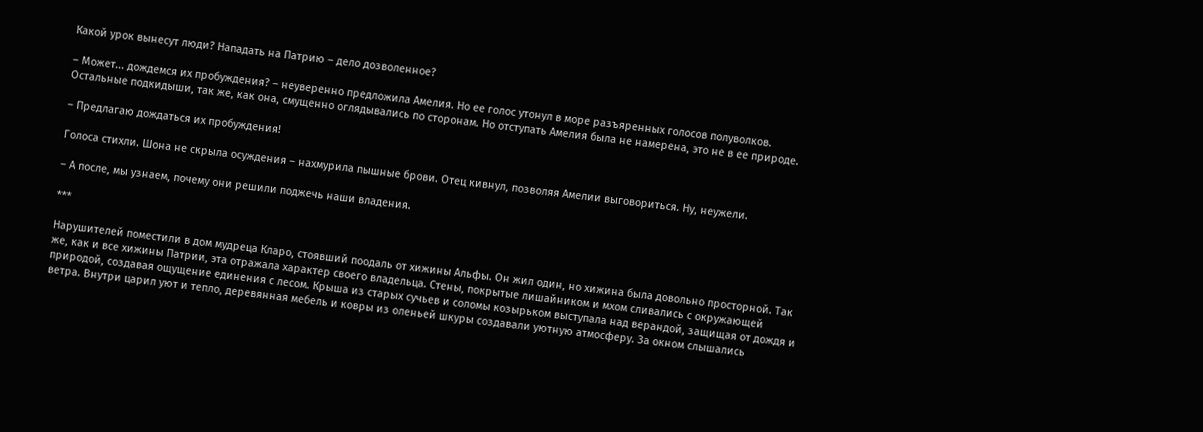Какой урок вынесут люди? Нападать на Патрию – дело дозволенное?

– Может... дождемся их пробуждения? – неуверенно предложила Амелия. Но ее голос утонул в море разъяренных голосов полуволков. Остальные подкидыши, так же, как она, смущенно оглядывались по сторонам. Но отступать Амелия была не намерена, это не в ее природе.

– Предлагаю дождаться их пробуждения!

Голоса стихли. Шона не скрыла осуждения – нахмурила пышные брови. Отец кивнул, позволяя Амелии выговориться. Ну, неужели.

– А после, мы узнаем, почему они решили поджечь наши владения.

***

Нарушителей поместили в дом мудреца Кларо, стоявший поодаль от хижины Альфы. Он жил один, но хижина была довольно просторной. Так же, как и все хижины Патрии, эта отражала характер своего владельца. Стены, покрытые лишайником и мхом сливались с окружающей природой, создавая ощущение единения с лесом. Крыша из старых сучьев и соломы козырьком выступала над верандой, защищая от дождя и ветра. Внутри царил уют и тепло, деревянная мебель и ковры из оленьей шкуры создавали уютную атмосферу. За окном слышались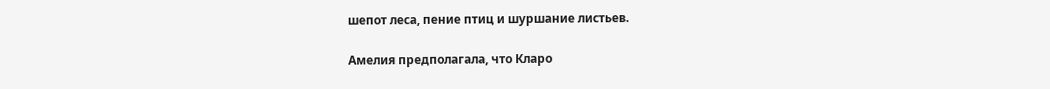шепот леса, пение птиц и шуршание листьев.

Амелия предполагала, что Кларо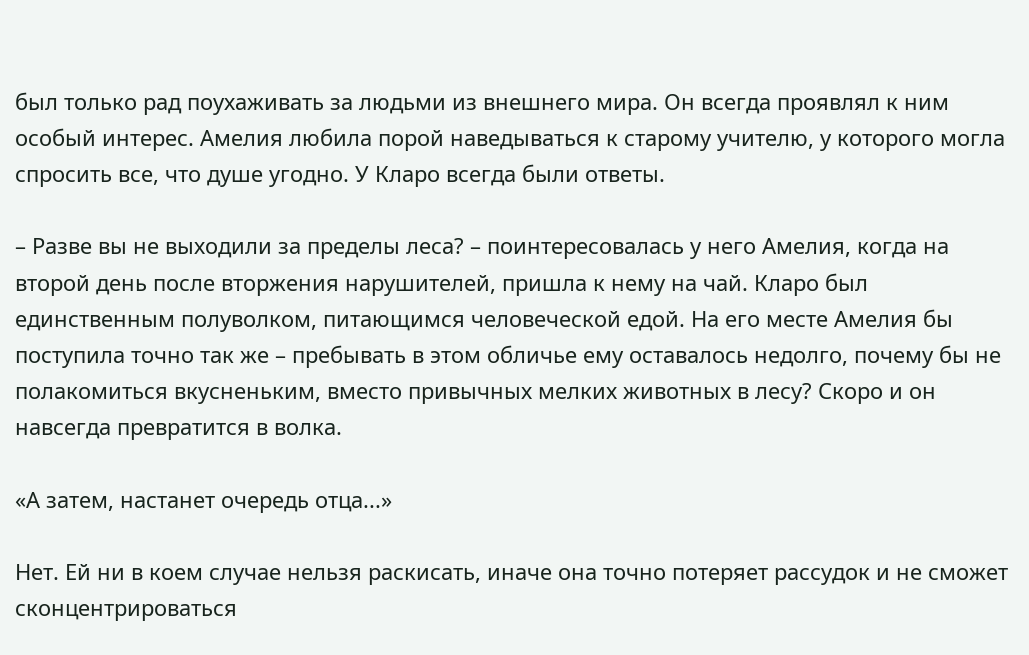был только рад поухаживать за людьми из внешнего мира. Он всегда проявлял к ним особый интерес. Амелия любила порой наведываться к старому учителю, у которого могла спросить все, что душе угодно. У Кларо всегда были ответы.

– Разве вы не выходили за пределы леса? – поинтересовалась у него Амелия, когда на второй день после вторжения нарушителей, пришла к нему на чай. Кларо был единственным полуволком, питающимся человеческой едой. На его месте Амелия бы поступила точно так же – пребывать в этом обличье ему оставалось недолго, почему бы не полакомиться вкусненьким, вместо привычных мелких животных в лесу? Скоро и он навсегда превратится в волка.

«А затем, настанет очередь отца...»

Нет. Ей ни в коем случае нельзя раскисать, иначе она точно потеряет рассудок и не сможет сконцентрироваться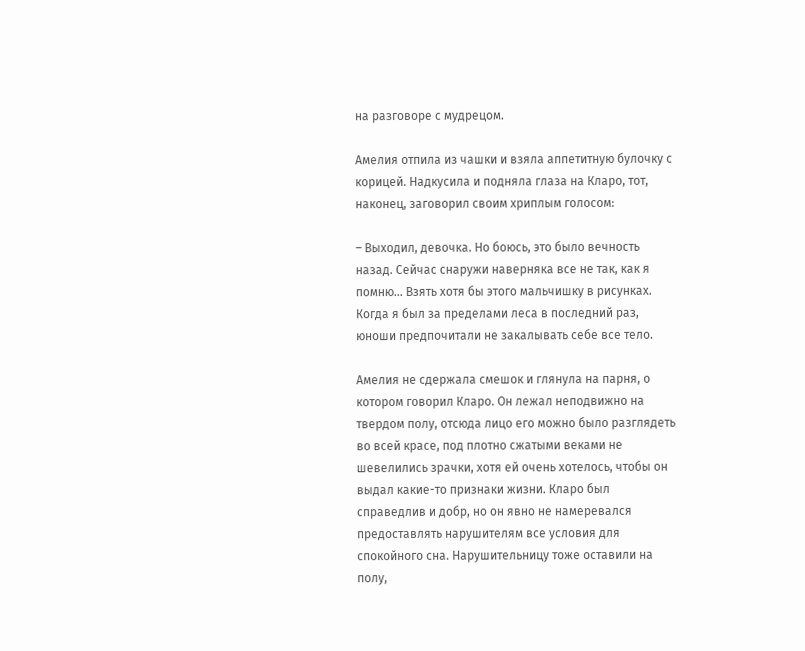на разговоре с мудрецом.

Амелия отпила из чашки и взяла аппетитную булочку с корицей. Надкусила и подняла глаза на Кларо, тот, наконец, заговорил своим хриплым голосом:

– Выходил, девочка. Но боюсь, это было вечность назад. Сейчас снаружи наверняка все не так, как я помню... Взять хотя бы этого мальчишку в рисунках. Когда я был за пределами леса в последний раз, юноши предпочитали не закалывать себе все тело.

Амелия не сдержала смешок и глянула на парня, о котором говорил Кларо. Он лежал неподвижно на твердом полу, отсюда лицо его можно было разглядеть во всей красе, под плотно сжатыми веками не шевелились зрачки, хотя ей очень хотелось, чтобы он выдал какие-то признаки жизни. Кларо был справедлив и добр, но он явно не намеревался предоставлять нарушителям все условия для спокойного сна. Нарушительницу тоже оставили на полу,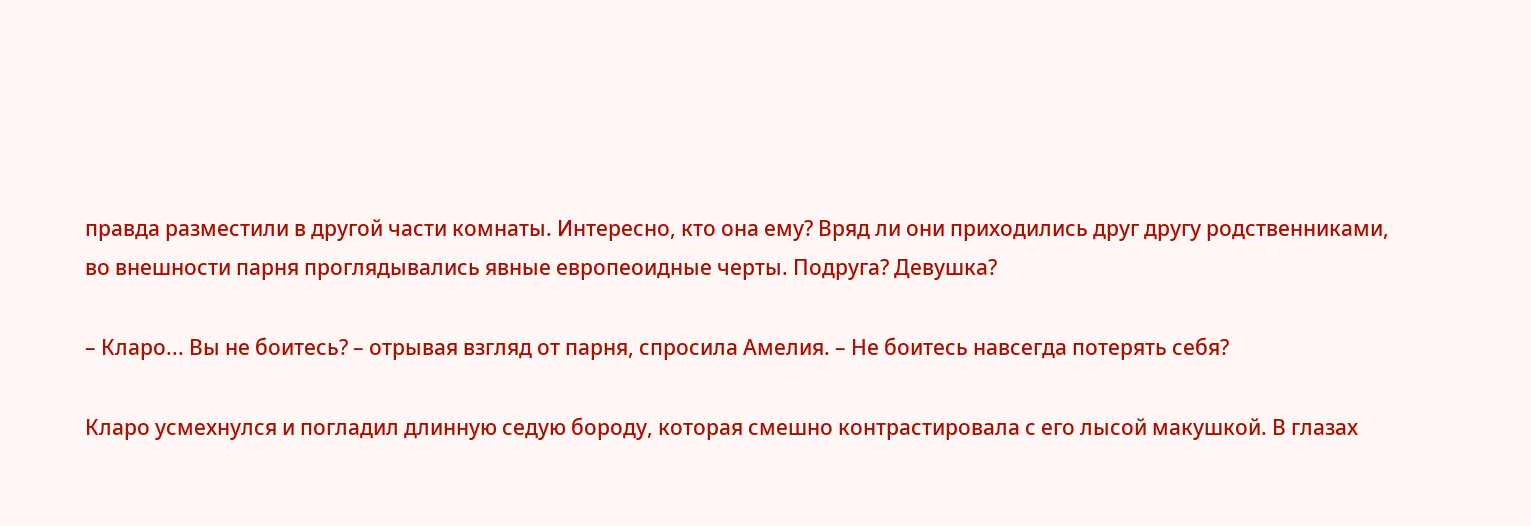правда разместили в другой части комнаты. Интересно, кто она ему? Вряд ли они приходились друг другу родственниками, во внешности парня проглядывались явные европеоидные черты. Подруга? Девушка?

– Кларо... Вы не боитесь? – отрывая взгляд от парня, спросила Амелия. – Не боитесь навсегда потерять себя?

Кларо усмехнулся и погладил длинную седую бороду, которая смешно контрастировала с его лысой макушкой. В глазах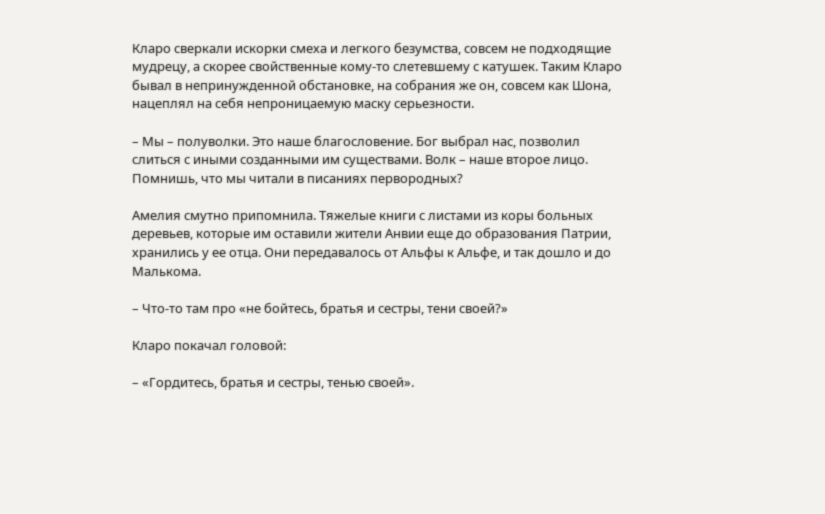Кларо сверкали искорки смеха и легкого безумства, совсем не подходящие мудрецу, а скорее свойственные кому-то слетевшему с катушек. Таким Кларо бывал в непринужденной обстановке, на собрания же он, совсем как Шона, нацеплял на себя непроницаемую маску серьезности.

– Мы – полуволки. Это наше благословение. Бог выбрал нас, позволил слиться с иными созданными им существами. Волк – наше второе лицо. Помнишь, что мы читали в писаниях первородных?

Амелия смутно припомнила. Тяжелые книги с листами из коры больных деревьев, которые им оставили жители Анвии еще до образования Патрии, хранились у ее отца. Они передавалось от Альфы к Альфе, и так дошло и до Малькома.

– Что-то там про «не бойтесь, братья и сестры, тени своей?»

Кларо покачал головой:

– «Гордитесь, братья и сестры, тенью своей».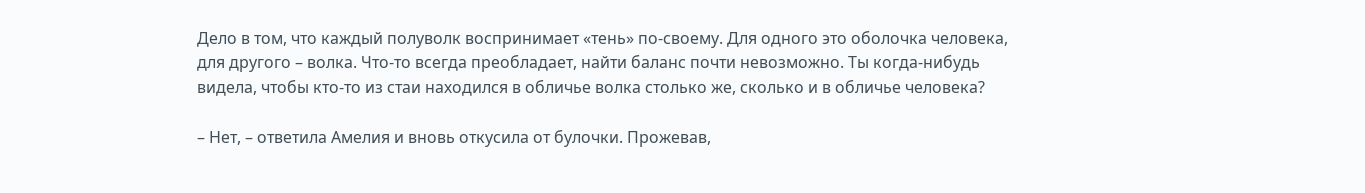Дело в том, что каждый полуволк воспринимает «тень» по-своему. Для одного это оболочка человека, для другого – волка. Что-то всегда преобладает, найти баланс почти невозможно. Ты когда-нибудь видела, чтобы кто-то из стаи находился в обличье волка столько же, сколько и в обличье человека?

– Нет, – ответила Амелия и вновь откусила от булочки. Прожевав,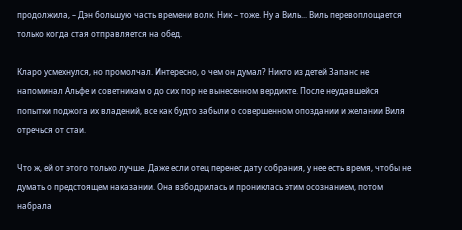продолжила, – Дэн большую часть времени волк. Ник – тоже. Ну а Виль... Виль перевоплощается только когда стая отправляется на обед.

Кларо усмехнулся, но промолчал. Интересно, о чем он думал? Никто из детей Запанс не напоминал Альфе и советникам о до сих пор не вынесенном вердикте. После неудавшейся попытки поджога их владений, все как будто забыли о совершенном опоздании и желании Виля отречься от стаи.

Что ж, ей от этого только лучше. Даже если отец перенес дату собрания, у нее есть время, чтобы не думать о предстоящем наказании. Она взбодрилась и прониклась этим осознанием, потом набрала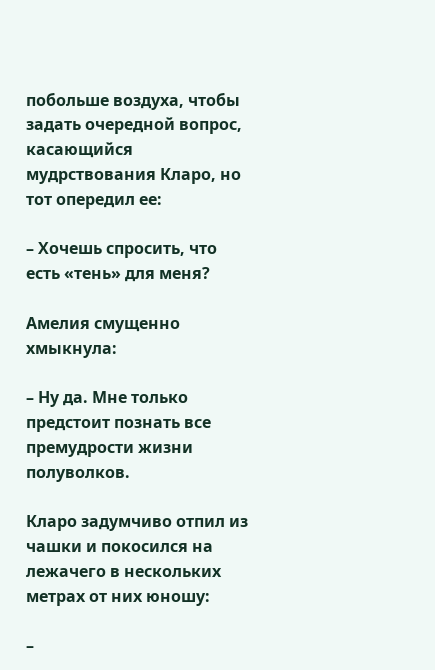побольше воздуха, чтобы задать очередной вопрос, касающийся мудрствования Кларо, но тот опередил ее:

– Хочешь спросить, что есть «тень» для меня?

Амелия смущенно хмыкнула:

– Ну да. Мне только предстоит познать все премудрости жизни полуволков.

Кларо задумчиво отпил из чашки и покосился на лежачего в нескольких метрах от них юношу:

–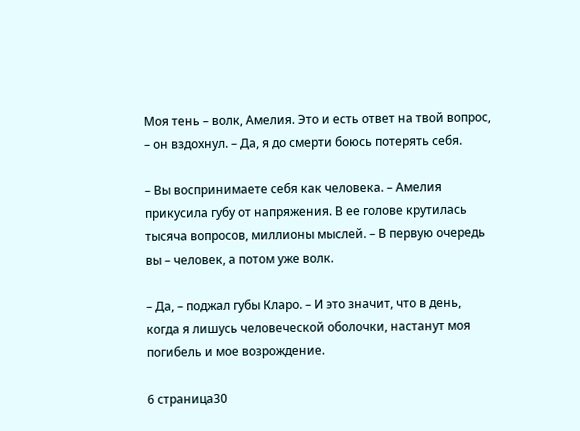Моя тень – волк, Амелия. Это и есть ответ на твой вопрос, – он вздохнул. – Да, я до смерти боюсь потерять себя.

– Вы воспринимаете себя как человека. – Амелия прикусила губу от напряжения. В ее голове крутилась тысяча вопросов, миллионы мыслей. – В первую очередь вы – человек, а потом уже волк.

– Да, – поджал губы Кларо. – И это значит, что в день, когда я лишусь человеческой оболочки, настанут моя погибель и мое возрождение.

6 страница30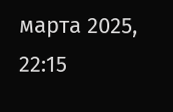марта 2025, 22:15